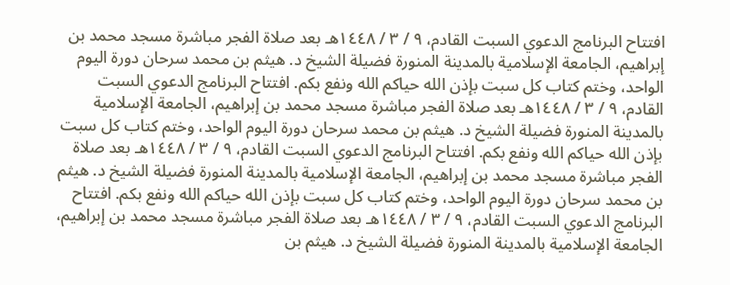افتتاح البرنامج الدعوي السبت القادم، ٩ / ٣ / ١٤٤٨هـ بعد صلاة الفجر مباشرة مسجد محمد بن إبراهيم، الجامعة الإسلامية بالمدينة المنورة فضيلة الشيخ د. هيثم بن محمد سرحان دورة اليوم الواحد، وختم كتاب كل سبت بإذن الله حياكم الله ونفع بكم. افتتاح البرنامج الدعوي السبت القادم، ٩ / ٣ / ١٤٤٨هـ بعد صلاة الفجر مباشرة مسجد محمد بن إبراهيم، الجامعة الإسلامية بالمدينة المنورة فضيلة الشيخ د. هيثم بن محمد سرحان دورة اليوم الواحد، وختم كتاب كل سبت بإذن الله حياكم الله ونفع بكم. افتتاح البرنامج الدعوي السبت القادم، ٩ / ٣ / ١٤٤٨هـ بعد صلاة الفجر مباشرة مسجد محمد بن إبراهيم، الجامعة الإسلامية بالمدينة المنورة فضيلة الشيخ د. هيثم بن محمد سرحان دورة اليوم الواحد، وختم كتاب كل سبت بإذن الله حياكم الله ونفع بكم. افتتاح البرنامج الدعوي السبت القادم، ٩ / ٣ / ١٤٤٨هـ بعد صلاة الفجر مباشرة مسجد محمد بن إبراهيم، الجامعة الإسلامية بالمدينة المنورة فضيلة الشيخ د. هيثم بن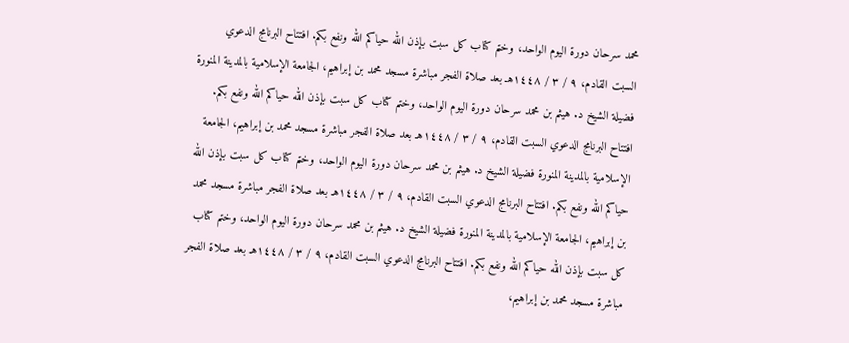محمد سرحان دورة اليوم الواحد، وختم كتاب كل سبت بإذن الله حياكم الله ونفع بكم. افتتاح البرنامج الدعوي السبت القادم، ٩ / ٣ / ١٤٤٨هـ بعد صلاة الفجر مباشرة مسجد محمد بن إبراهيم، الجامعة الإسلامية بالمدينة المنورة فضيلة الشيخ د. هيثم بن محمد سرحان دورة اليوم الواحد، وختم كتاب كل سبت بإذن الله حياكم الله ونفع بكم. افتتاح البرنامج الدعوي السبت القادم، ٩ / ٣ / ١٤٤٨هـ بعد صلاة الفجر مباشرة مسجد محمد بن إبراهيم، الجامعة الإسلامية بالمدينة المنورة فضيلة الشيخ د. هيثم بن محمد سرحان دورة اليوم الواحد، وختم كتاب كل سبت بإذن الله حياكم الله ونفع بكم. افتتاح البرنامج الدعوي السبت القادم، ٩ / ٣ / ١٤٤٨هـ بعد صلاة الفجر مباشرة مسجد محمد بن إبراهيم، الجامعة الإسلامية بالمدينة المنورة فضيلة الشيخ د. هيثم بن محمد سرحان دورة اليوم الواحد، وختم كتاب كل سبت بإذن الله حياكم الله ونفع بكم. افتتاح البرنامج الدعوي السبت القادم، ٩ / ٣ / ١٤٤٨هـ بعد صلاة الفجر مباشرة مسجد محمد بن إبراهيم،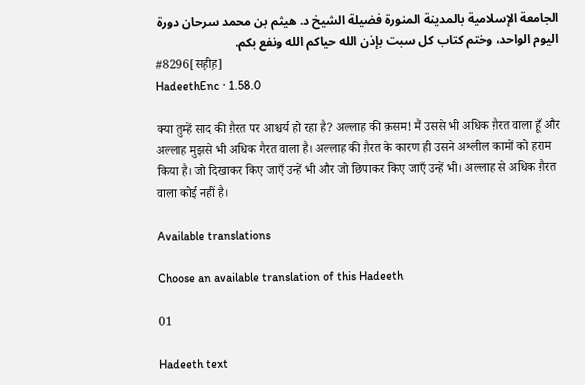الجامعة الإسلامية بالمدينة المنورة فضيلة الشيخ د. هيثم بن محمد سرحان دورة اليوم الواحد، وختم كتاب كل سبت بإذن الله حياكم الله ونفع بكم.
#8296[सह़ीह़]
HadeethEnc · 1.58.0

क्या तुम्हें साद की ग़ैरत पर आश्चर्य हो रहा है? अल्लाह की क़सम! मैं उससे भी अधिक ग़ैरत वाला हूँ और अल्लाह मुझसे भी अधिक गैरत वाला है। अल्लाह की ग़ैरत के कारण ही उसने अश्लील कामों को हराम किया है। जो दिखाकर किए जाएँ उन्हें भी और जो छिपाकर किए जाएँ उन्हें भी। अल्लाह से अधिक ग़ैरत वाला कोई नहीं है।

Available translations

Choose an available translation of this Hadeeth

01

Hadeeth text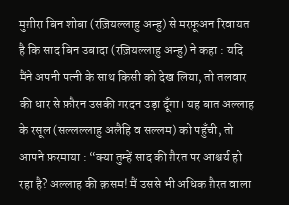मुग़ीरा बिन शोबा (रज़ियल्लाहु अन्हु) से मरफ़ूअन रिवायत है कि साद बिन उबादा (रज़ियल्लाहु अन्हु) ने कहा : यदि मैंने अपनी पत्नी के साथ किसी को देख लिया, तो तलवार की धार से फ़ौरन उसकी गरदन उड़ा दूँगा। यह बात अल्लाह के रसूल (सल्लल्लाहु अलैहि व सल्लम) को पहुँची, तो आपने फ़रमाया : “क्या तुम्हें साद की ग़ैरत पर आश्चर्य हो रहा है? अल्लाह की क़सम! मैं उससे भी अधिक ग़ैरत वाला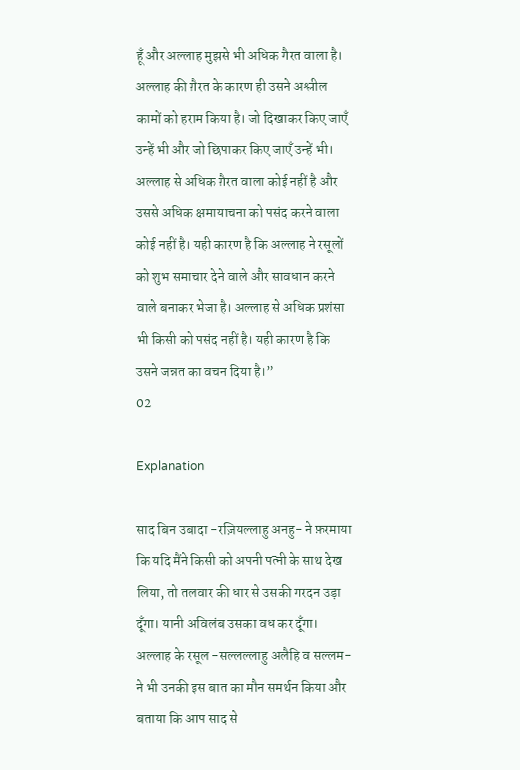हूँ और अल्लाह मुझसे भी अधिक गैरत वाला है। अल्लाह की ग़ैरत के कारण ही उसने अश्लील कामों को हराम किया है। जो दिखाकर किए जाएँ उन्हें भी और जो छिपाकर किए जाएँ उन्हें भी। अल्लाह से अधिक ग़ैरत वाला कोई नहीं है और उससे अधिक क्षमायाचना को पसंद करने वाला कोई नहीं है। यही कारण है कि अल्लाह ने रसूलों को शुभ समाचार देने वाले और सावधान करने वाले बनाकर भेजा है। अल्लाह से अधिक प्रशंसा भी किसी को पसंद नहीं है। यही कारण है कि उसने जन्नत का वचन दिया है।”
02

Explanation

साद बिन उबादा -रज़ियल्लाहु अनहु- ने फ़रमाया कि यदि मैंने किसी को अपनी पत्नी के साथ देख लिया, तो तलवार की धार से उसकी गरदन उड़ा दूँगा। यानी अविलंब उसका वध कर दूँगा। अल्लाह के रसूल -सल्लल्लाहु अलैहि व सल्लम- ने भी उनकी इस बात का मौन समर्थन किया और बताया कि आप साद से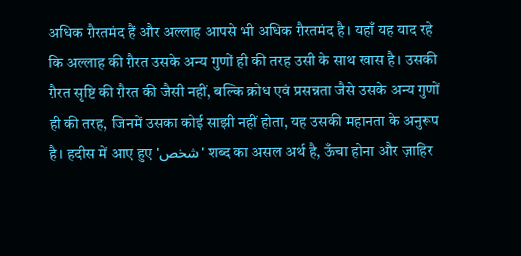अधिक ग़ैरतमंद हैं और अल्लाह आपसे भी अधिक ग़ैरतमंद है। यहाँ यह याद रहे कि अल्लाह की ग़ैरत उसके अन्य गुणों ही की तरह उसी के साथ खास है। उसकी ग़ैरत सृष्टि की ग़ैरत की जैसी नहीं, बल्कि क्रोध एवं प्रसन्नता जैसे उसके अन्य गुणों ही की तरह, जिनमें उसका कोई साझी नहीं होता, यह उसकी महानता के अनुरूप है। हदीस में आए हुए 'شخص' शब्द का असल अर्थ है, ऊँचा होना और ज़ाहिर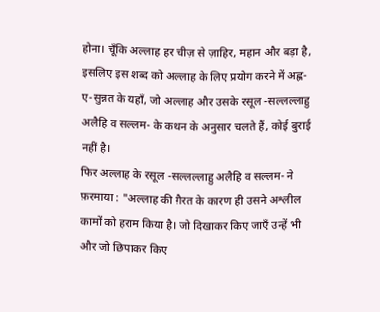होना। चूँकि अल्लाह हर चीज़ से ज़ाहिर, महान और बड़ा है, इसलिए इस शब्द को अल्लाह के लिए प्रयोग करने में अह्ल-ए-सुन्नत के यहाँ, जो अल्लाह और उसके रसूल -सल्लल्लाहु अलैहि व सल्लम- के कथन के अनुसार चलते हैं, कोई बुराई नहीं है।
फिर अल्लाह के रसूल -सल्लल्लाहु अलैहि व सल्लम- ने फ़रमाया : "अल्लाह की ग़ैरत के कारण ही उसने अश्लील कामों को हराम किया है। जो दिखाकर किए जाएँ उन्हें भी और जो छिपाकर किए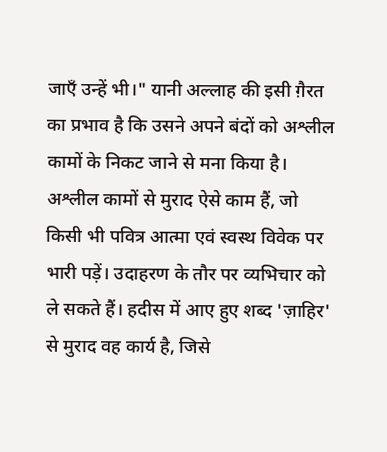जाएँ उन्हें भी।" यानी अल्लाह की इसी ग़ैरत का प्रभाव है कि उसने अपने बंदों को अश्लील कामों के निकट जाने से मना किया है। अश्लील कामों से मुराद ऐसे काम हैं, जो किसी भी पवित्र आत्मा एवं स्वस्थ विवेक पर भारी पड़ें। उदाहरण के तौर पर व्यभिचार को ले सकते हैं। हदीस में आए हुए शब्द 'ज़ाहिर' से मुराद वह कार्य है, जिसे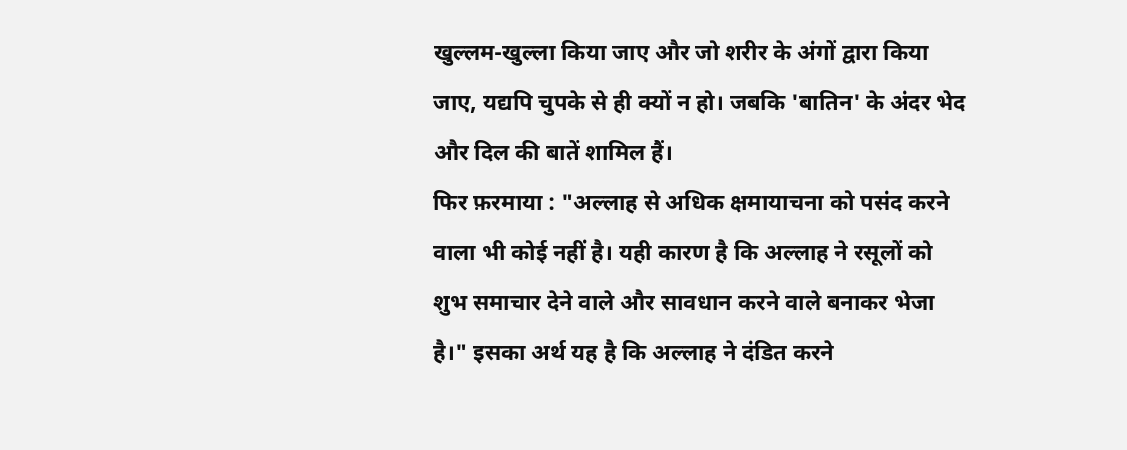खुल्लम-खुल्ला किया जाए और जो शरीर के अंगों द्वारा किया जाए, यद्यपि चुपके से ही क्यों न हो। जबकि 'बातिन' के अंदर भेद और दिल की बातें शामिल हैं।
फिर फ़रमाया : "अल्लाह से अधिक क्षमायाचना को पसंद करने वाला भी कोई नहीं है। यही कारण है कि अल्लाह ने रसूलों को शुभ समाचार देने वाले और सावधान करने वाले बनाकर भेजा है।" इसका अर्थ यह है कि अल्लाह ने दंडित करने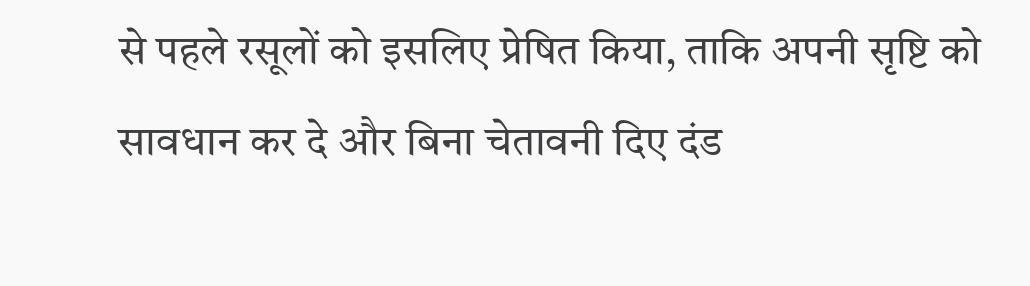से पहले रसूलों को इसलिए प्रेषित किया, ताकि अपनी सृष्टि को सावधान कर दे और बिना चेतावनी दिए दंड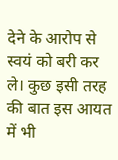देने के आरोप से स्वयं को बरी कर ले। कुछ इसी तरह की बात इस आयत में भी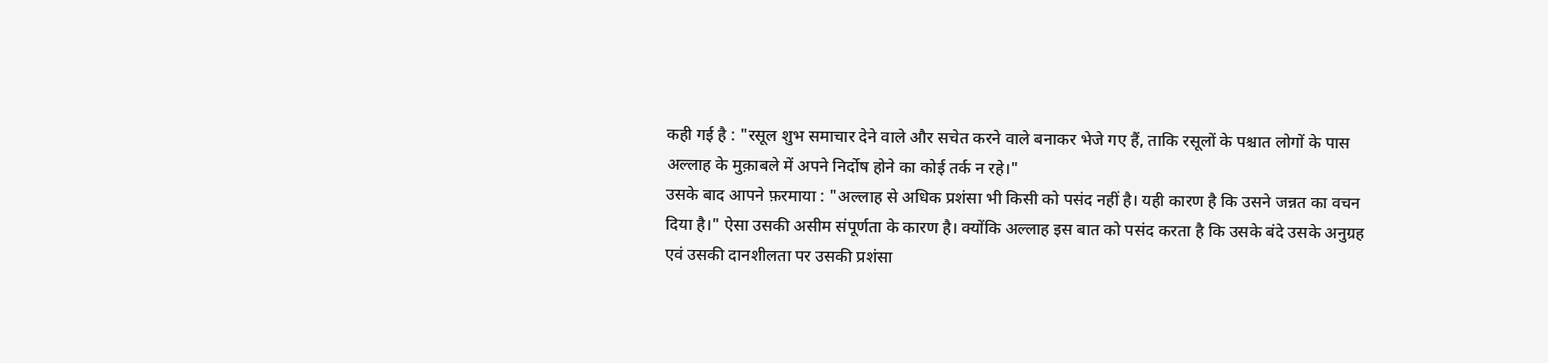कही गई है : "रसूल शुभ समाचार देने वाले और सचेत करने वाले बनाकर भेजे गए हैं, ताकि रसूलों के पश्चात लोगों के पास अल्लाह के मुक़ाबले में अपने निर्दोष होने का कोई तर्क न रहे।"
उसके बाद आपने फ़रमाया : "अल्लाह से अधिक प्रशंसा भी किसी को पसंद नहीं है। यही कारण है कि उसने जन्नत का वचन दिया है।" ऐसा उसकी असीम संपूर्णता के कारण है। क्योंकि अल्लाह इस बात को पसंद करता है कि उसके बंदे उसके अनुग्रह एवं उसकी दानशीलता पर उसकी प्रशंसा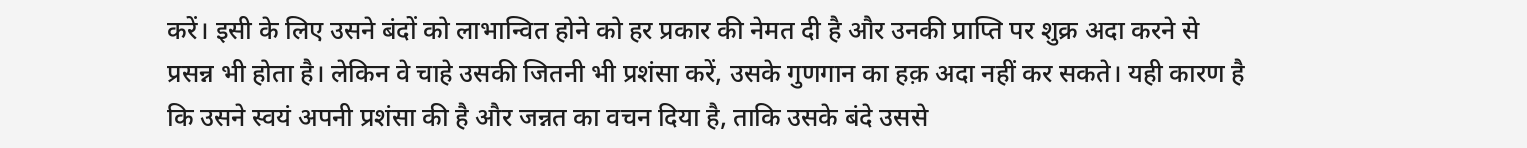करें। इसी के लिए उसने बंदों को लाभान्वित होने को हर प्रकार की नेमत दी है और उनकी प्राप्ति पर शुक्र अदा करने से प्रसन्न भी होता है। लेकिन वे चाहे उसकी जितनी भी प्रशंसा करें, उसके गुणगान का हक़ अदा नहीं कर सकते। यही कारण है कि उसने स्वयं अपनी प्रशंसा की है और जन्नत का वचन दिया है, ताकि उसके बंदे उससे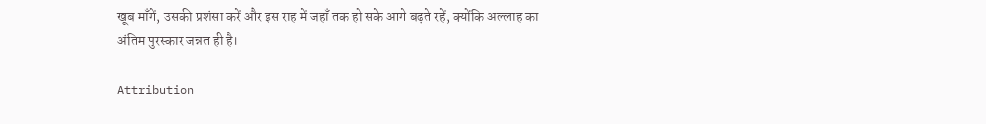खूब माँगें, उसकी प्रशंसा करें और इस राह में जहाँ तक हो सके आगे बढ़ते रहें, क्योंकि अल्लाह का अंतिम पुरस्कार जन्नत ही है।

Attribution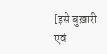[इसे बुख़ारी एवं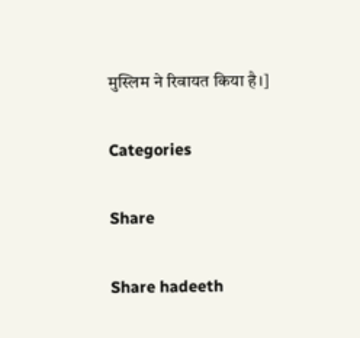मुस्लिम ने रिवायत किया है।]

Categories

Share

Share hadeeth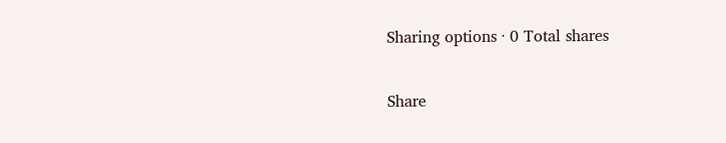Sharing options · 0 Total shares

Share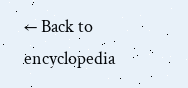← Back to encyclopedia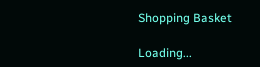Shopping Basket

Loading...